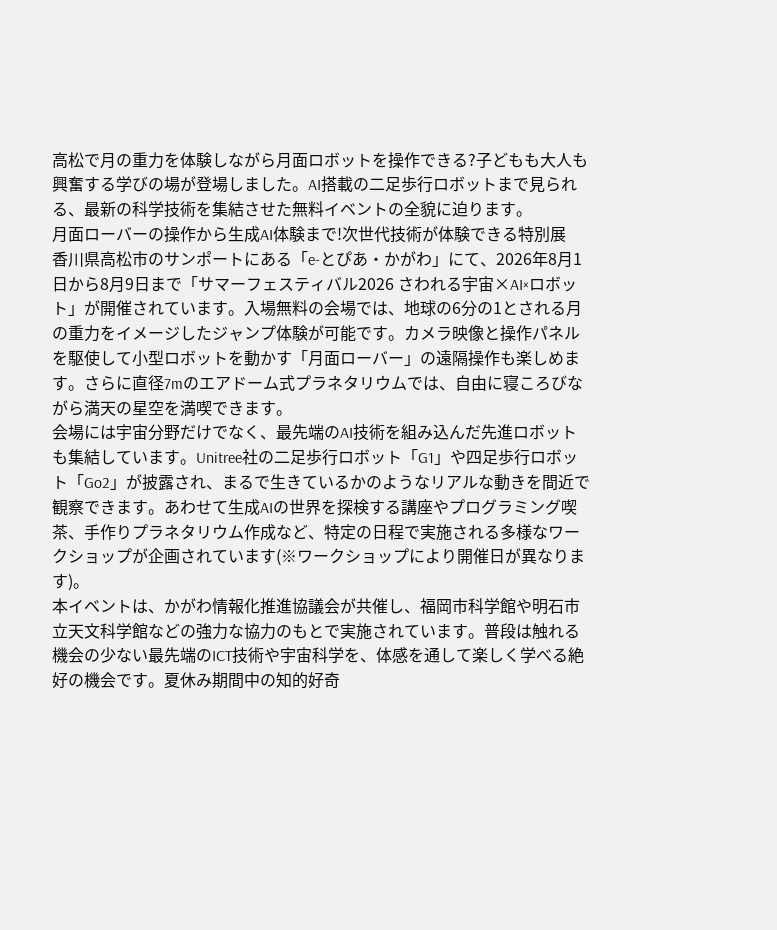高松で月の重力を体験しながら月面ロボットを操作できる?子どもも大人も興奮する学びの場が登場しました。AI搭載の二足歩行ロボットまで見られる、最新の科学技術を集結させた無料イベントの全貌に迫ります。
月面ローバーの操作から生成AI体験まで!次世代技術が体験できる特別展
香川県高松市のサンポートにある「e-とぴあ・かがわ」にて、2026年8月1日から8月9日まで「サマーフェスティバル2026 さわれる宇宙×AI×ロボット」が開催されています。入場無料の会場では、地球の6分の1とされる月の重力をイメージしたジャンプ体験が可能です。カメラ映像と操作パネルを駆使して小型ロボットを動かす「月面ローバー」の遠隔操作も楽しめます。さらに直径7mのエアドーム式プラネタリウムでは、自由に寝ころびながら満天の星空を満喫できます。
会場には宇宙分野だけでなく、最先端のAI技術を組み込んだ先進ロボットも集結しています。Unitree社の二足歩行ロボット「G1」や四足歩行ロボット「Go2」が披露され、まるで生きているかのようなリアルな動きを間近で観察できます。あわせて生成AIの世界を探検する講座やプログラミング喫茶、手作りプラネタリウム作成など、特定の日程で実施される多様なワークショップが企画されています(※ワークショップにより開催日が異なります)。
本イベントは、かがわ情報化推進協議会が共催し、福岡市科学館や明石市立天文科学館などの強力な協力のもとで実施されています。普段は触れる機会の少ない最先端のICT技術や宇宙科学を、体感を通して楽しく学べる絶好の機会です。夏休み期間中の知的好奇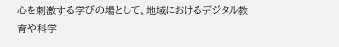心を刺激する学びの場として、地域におけるデジタル教育や科学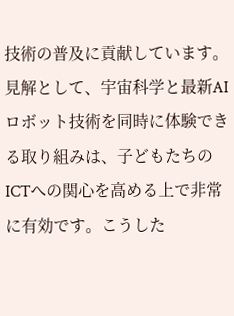技術の普及に貢献しています。
見解として、宇宙科学と最新AIロボット技術を同時に体験できる取り組みは、子どもたちのICTへの関心を高める上で非常に有効です。こうした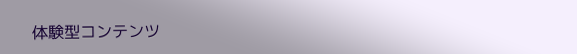体験型コンテンツ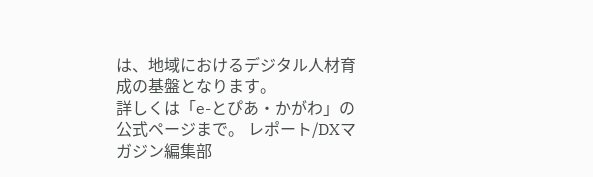は、地域におけるデジタル人材育成の基盤となります。
詳しくは「e-とぴあ・かがわ」の公式ページまで。 レポート/DXマガジン編集部